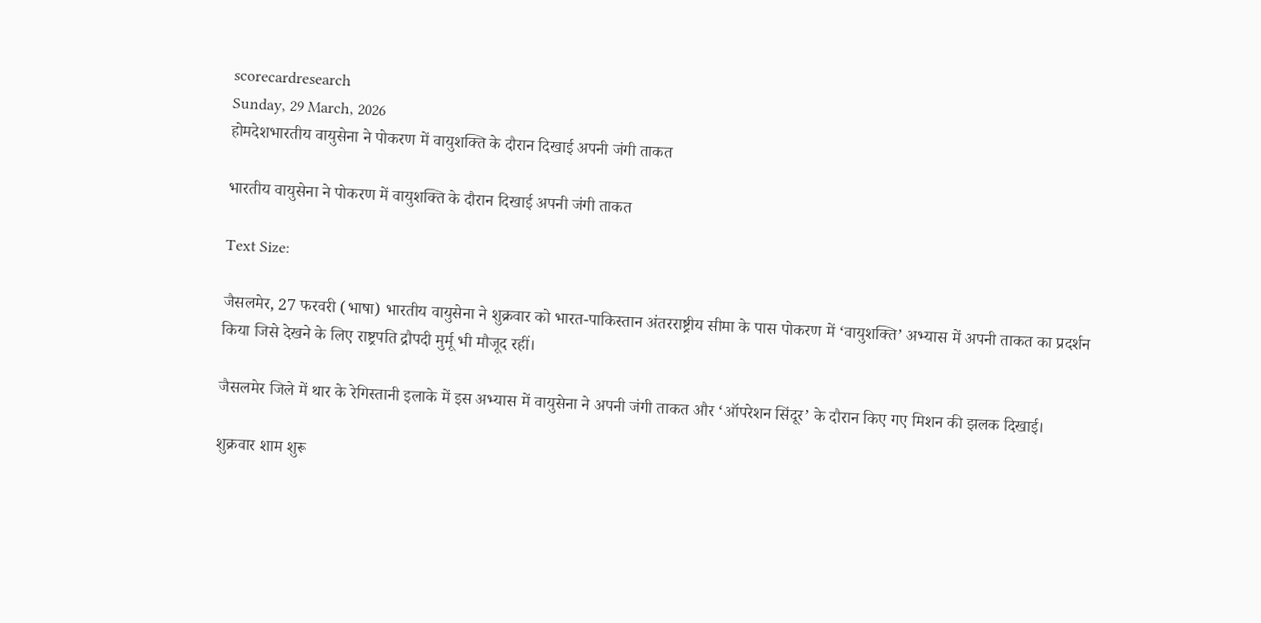scorecardresearch
Sunday, 29 March, 2026
होमदेशभारतीय वायुसेना ने पोकरण में वायुशक्ति के दौरान दिखाई अपनी जंगी ताकत

भारतीय वायुसेना ने पोकरण में वायुशक्ति के दौरान दिखाई अपनी जंगी ताकत

Text Size:

जैसलमेर, 27 फरवरी (भाषा) भारतीय वायुसेना ने शुक्रवार को भारत-पाकिस्तान अंतरराष्ट्रीय सीमा के पास पोकरण में ‘वायुशक्ति’ अभ्यास में अपनी ताकत का प्रदर्शन किया जिसे देखने के लिए राष्ट्रपति द्रौपदी मुर्मू भी मौजूद रहीं।

जैसलमेर जिले में थार के रेगिस्तानी इलाके में इस अभ्यास में वायुसेना ने अपनी जंगी ताकत और ‘ऑपरेशन सिंदूर’ के दौरान किए गए मिशन की झलक दिखाई।

शुक्रवार शाम शुरू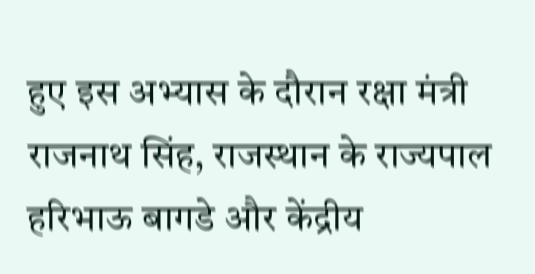हुए इस अभ्यास के दौरान रक्षा मंत्री राजनाथ सिंह, राजस्थान के राज्यपाल हरिभाऊ बागडे और केंद्रीय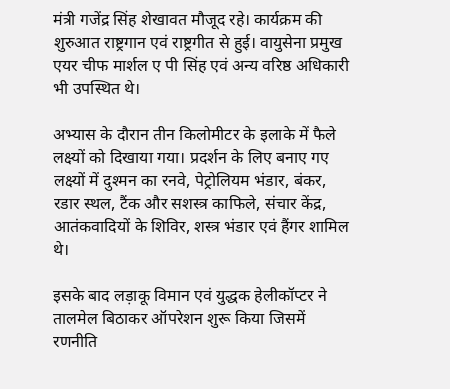मंत्री गजेंद्र सिंह शेखावत मौजूद रहे। कार्यक्रम की शुरुआत राष्ट्रगान एवं राष्ट्रगीत से हुई। वायुसेना प्रमुख एयर चीफ मार्शल ए पी सिंह एवं अन्य वरिष्ठ अधिकारी भी उपस्थित थे।

अभ्‍यास के दौरान तीन किलोमीटर के इलाके में फैले लक्ष्यों को दिखाया गया। प्रदर्शन के लिए बनाए गए लक्ष्यों में दुश्मन का रनवे, पेट्रोलियम भंडार, बंकर, रडार स्थल, टैंक और सशस्त्र काफिले, संचार केंद्र, आतंकवादियों के शिविर, शस्त्र भंडार एवं हैंगर शामिल थे।

इसके बाद लड़ाकू विमान एवं युद्धक हेलीकॉप्टर ने तालमेल बिठाकर ऑपरेशन शुरू किया जिसमें रणनीति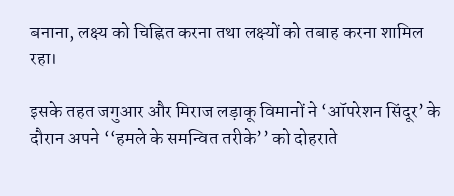बनाना, लक्ष्य को चिह्नित करना तथा लक्ष्यों को तबाह करना शामिल रहा।

इसके तहत जगुआर और मिराज लड़ाकू विमानों ने ‘ऑपरेशन सिंदूर’ के दौरान अपने ‘‘हमले के समन्वित तरीके’’ को दोहराते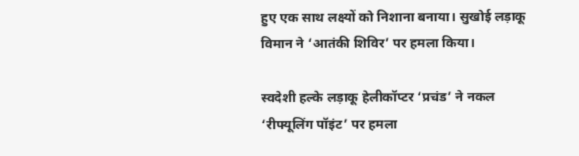हुए एक साथ लक्ष्यों को निशाना बनाया। सुखोई लड़ाकू विमान ने ‘आतंकी शिविर’ पर हमला किया।

स्वदेशी हल्के लड़ाकू हेलीकॉप्टर ‘प्रचंड’ ने नकल ‘रीफ्यूलिंग पॉइंट’ पर हमला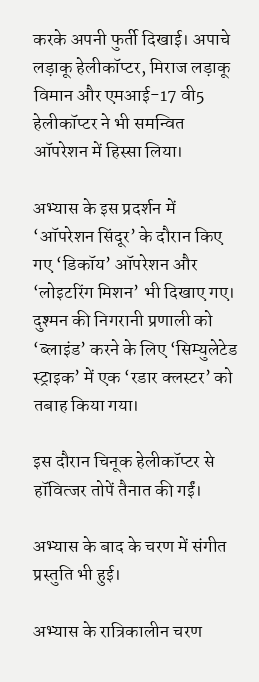करके अपनी फुर्ती दिखाई। अपाचे लड़ाकू हेलीकॉप्टर, मिराज लड़ाकू विमान और एमआई-17 वी5 हेलीकॉप्टर ने भी समन्वित ऑपरेशन में हिस्सा लिया।

अभ्यास के इस प्रदर्शन में ‘ऑपरेशन सिंदूर’ के दौरान किए गए ‘डिकॉय’ ऑपरेशन और ‘लोइटरिंग मिशन’ भी दिखाए गए। दुश्मन की निगरानी प्रणाली को ‘ब्लाइंड’ करने के लिए ‘सिम्युलेटेड स्ट्राइक’ में एक ‘रडार क्लस्टर’ को तबाह किया गया।

इस दौरान चिनूक हेलीकॉप्टर से हॉवित्जर तोपें तैनात की गईं।

अभ्यास के बाद के चरण में संगीत प्रस्तुति भी हुई।

अभ्यास के रात्रिकालीन चरण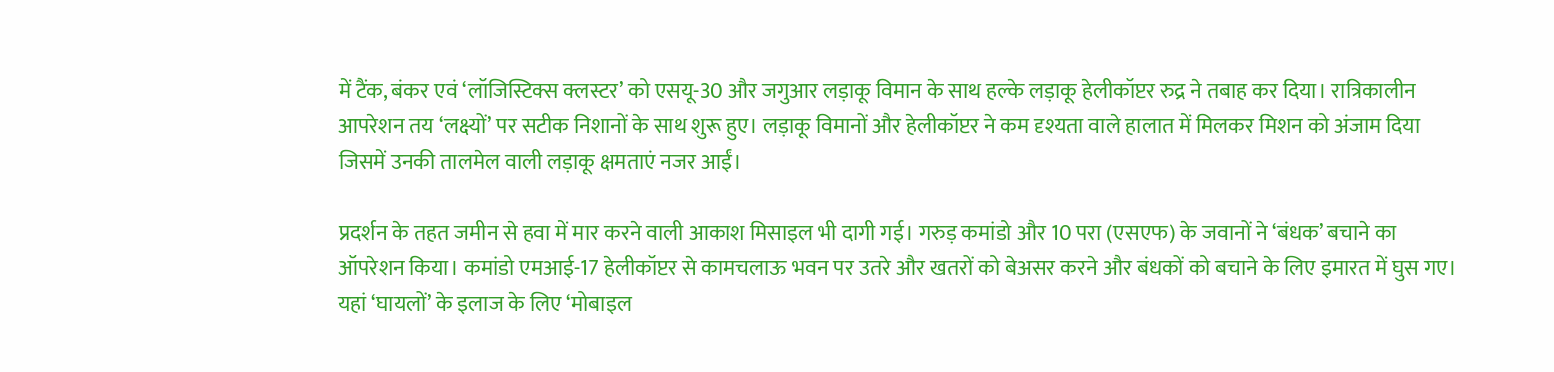में टैंक, बंकर एवं ‘लॉजिस्टिक्स क्लस्टर’ को एसयू-30 और जगुआर लड़ाकू विमान के साथ हल्के लड़ाकू हेलीकॉप्टर रुद्र ने तबाह कर दिया। रात्रिकालीन आपरेशन तय ‘लक्ष्यों’ पर सटीक निशानों के साथ शुरू हुए। लड़ाकू विमानों और हेलीकॉप्टर ने कम दृश्यता वाले हालात में मिलकर मिशन को अंजाम दिया जिसमें उनकी तालमेल वाली लड़ाकू क्षमताएं नजर आईं।

प्रदर्शन के तहत जमीन से हवा में मार करने वाली आकाश मिसाइल भी दागी गई। गरुड़ कमांडो और 10 परा (एसएफ) के जवानों ने ‘बंधक’ बचाने का ऑपरेशन किया। कमांडो एमआई-17 हेलीकॉप्टर से कामचलाऊ भवन पर उतरे और खतरों को बेअसर करने और बंधकों को बचाने के लिए इमारत में घुस गए। यहां ‘घायलों’ के इलाज के लिए ‘मोबाइल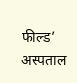फील्ड’ अस्पताल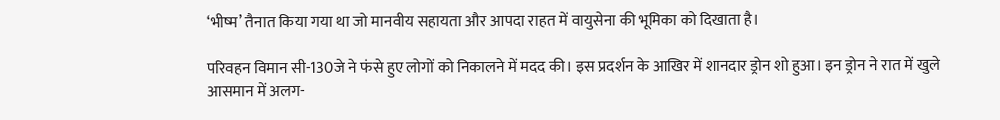‘भीष्म’ तैनात किया गया था जो मानवीय सहायता और आपदा राहत में वायुसेना की भूमिका को दिखाता है।

परिवहन विमान सी-130जे ने फंसे हुए लोगों को निकालने में मदद की। इस प्रदर्शन के आखिर में शानदार ड्रोन शो हुआ। इन ड्रोन ने रात में खुले आसमान में अलग-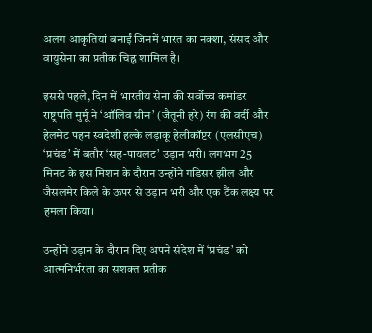अलग आकृतियां बनाईं जिनमें भारत का नक्शा, संसद और वायुसेना का प्रतीक चिह्न शामिल है।

इससे पहले, दिन में भारतीय सेना की सर्वोच्च कमांडर राष्ट्रपति मुर्मू ने ‘ऑलिव ग्रीन’ (जैतूनी हरे) रंग की वर्दी और हेलमेट पहन स्वदेशी हल्के लड़ाकू हेलीकॉप्टर (एलसीएच) ‘प्रचंड’ में बतौर ‘सह-पायलट’ उड़ान भरी। लगभग 25 मिनट के इस मिशन के दौरान उन्होंने गडिसर झील और जैसलमेर किले के ऊपर से उड़ान भरी और एक टैंक लक्ष्य पर हमला किया।

उन्होंने उड़ान के दौरान दिए अपने संदेश में ‘प्रचंड’ को आत्मनिर्भरता का सशक्त प्रतीक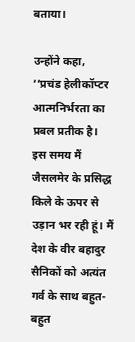बताया।

उन्होंने कहा, ‘‘प्रचंड हेलीकॉप्टर आत्मनिर्भरता का प्रबल प्रतीक है। इस समय मैं जैसलमेर के प्रसिद्ध किले के ऊपर से उड़ान भर रही हूं। मैं देश के वीर बहादुर सैनिकों को अत्यंत गर्व के साथ बहुत-बहुत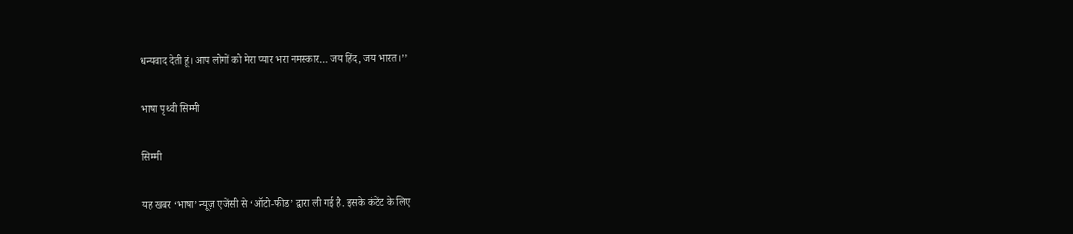धन्यवाद देती हूं। आप लोगों को मेरा प्यार भरा नमस्कार… जय हिंद, जय भारत।’’

भाषा पृथ्वी सिम्मी

सिम्मी

यह खबर ‘भाषा’ न्यूज़ एजेंसी से ‘ऑटो-फीड’ द्वारा ली गई है. इसके कंटेंट के लिए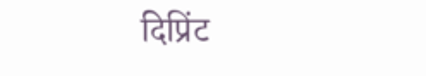दिप्रिंट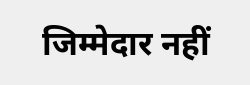जिम्मेदार नहीं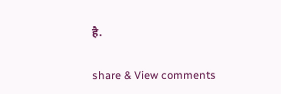है.

share & View comments